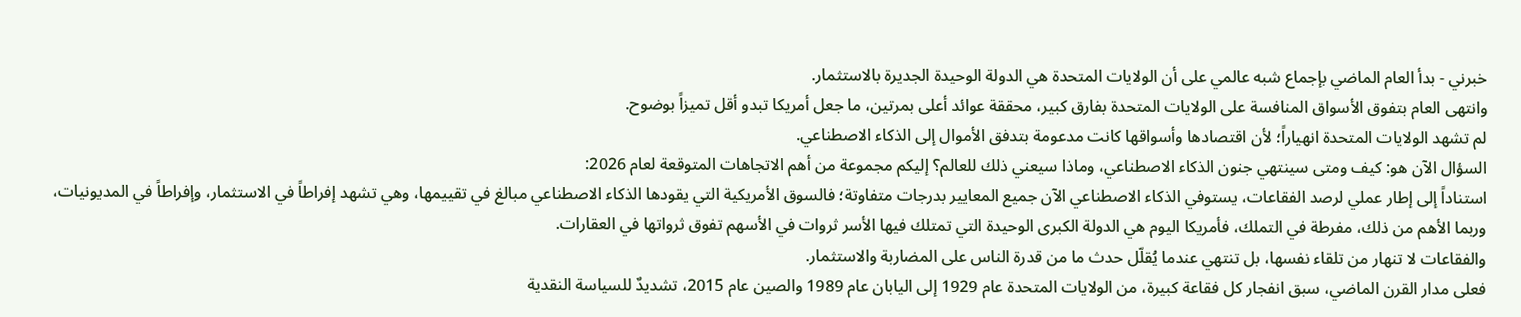خبرني - بدأ العام الماضي بإجماع شبه عالمي على أن الولايات المتحدة هي الدولة الوحيدة الجديرة بالاستثمار.
وانتهى العام بتفوق الأسواق المنافسة على الولايات المتحدة بفارق كبير، محققة عوائد أعلى بمرتين، ما جعل أمريكا تبدو أقل تميزاً بوضوح.
لم تشهد الولايات المتحدة انهياراً؛ لأن اقتصادها وأسواقها كانت مدعومة بتدفق الأموال إلى الذكاء الاصطناعي.
السؤال الآن هو: كيف ومتى سينتهي جنون الذكاء الاصطناعي، وماذا سيعني ذلك للعالم؟ إليكم مجموعة من أهم الاتجاهات المتوقعة لعام 2026:
استناداً إلى إطار عملي لرصد الفقاعات، يستوفي الذكاء الاصطناعي الآن جميع المعايير بدرجات متفاوتة؛ فالسوق الأمريكية التي يقودها الذكاء الاصطناعي مبالغ في تقييمها، وهي تشهد إفراطاً في الاستثمار، وإفراطاً في المديونيات، وربما الأهم من ذلك، مفرطة في التملك، فأمريكا اليوم هي الدولة الكبرى الوحيدة التي تمتلك فيها الأسر ثروات في الأسهم تفوق ثرواتها في العقارات.
والفقاعات لا تنهار من تلقاء نفسها، بل تنتهي عندما يُقلّل حدث ما من قدرة الناس على المضاربة والاستثمار.
فعلى مدار القرن الماضي، سبق انفجار كل فقاعة كبيرة، من الولايات المتحدة عام 1929 إلى اليابان عام 1989 والصين عام 2015، تشديدٌ للسياسة النقدية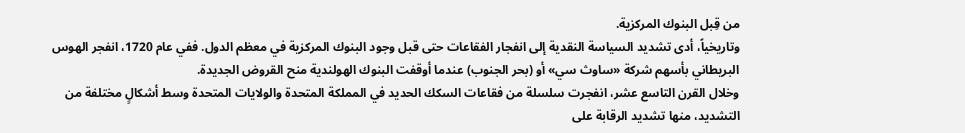من قِبل البنوك المركزية.
وتاريخياً، أدى تشديد السياسة النقدية إلى انفجار الفقاعات حتى قبل وجود البنوك المركزية في معظم الدول. ففي عام 1720، انفجر الهوس البريطاني بأسهم شركة «ساوث سي» أو (بحر الجنوب) عندما أوقفت البنوك الهولندية منح القروض الجديدة.
وخلال القرن التاسع عشر، انفجرت سلسلة من فقاعات السكك الحديد في المملكة المتحدة والولايات المتحدة وسط أشكالٍ مختلفة من التشديد، منها تشديد الرقابة على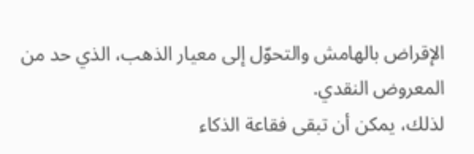الإقراض بالهامش والتحوّل إلى معيار الذهب، الذي حد من المعروض النقدي.
لذلك، يمكن أن تبقى فقاعة الذكاء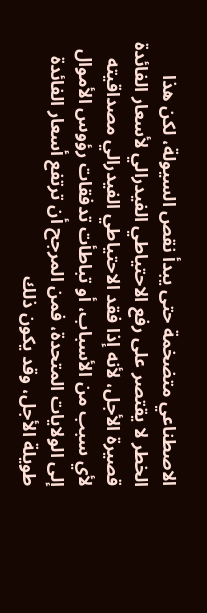الاصطناعي متضخمة حتى يبدأ نقص السيولة، لكن هذا الخطر لا يقتصر على رفع الاحتياطي الفيدرالي لأسعار الفائدة قصيرة الأجل، لأنه إذا فقد الاحتياطي الفيدرالي مصداقيته لأي سبب من الأسباب، أو تباطأت تدفقات رؤوس الأموال إلى الولايات المتحدة، فمن المرجح أن ترتفع أسعار الفائدة طويلة الأجل، وقد يكون ذلك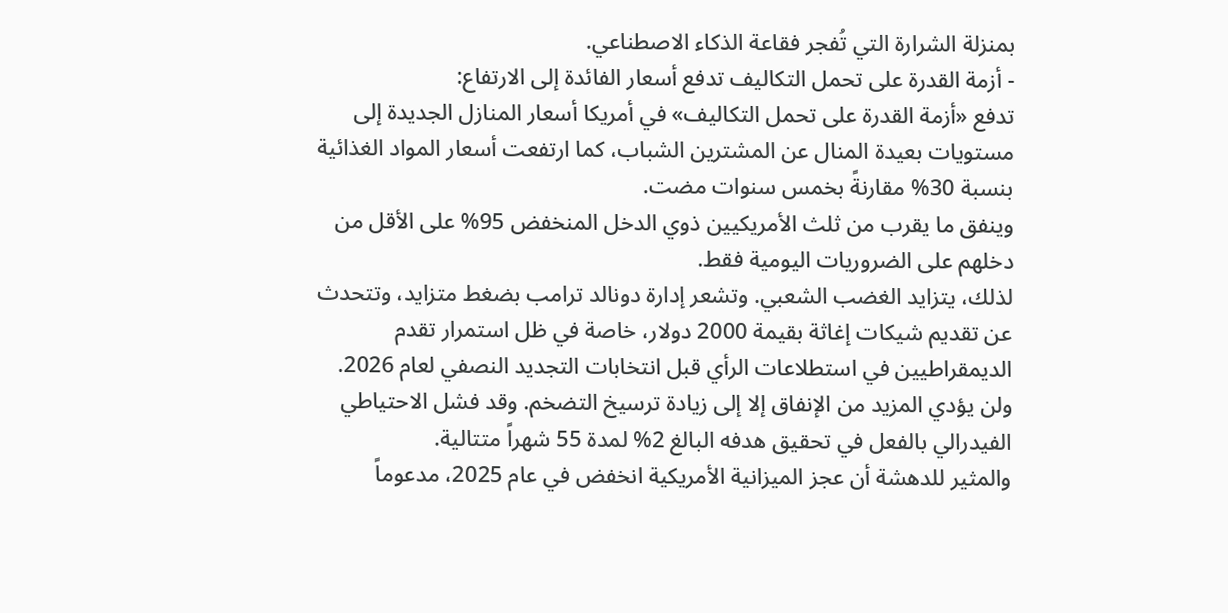بمنزلة الشرارة التي تُفجر فقاعة الذكاء الاصطناعي.
- أزمة القدرة على تحمل التكاليف تدفع أسعار الفائدة إلى الارتفاع:
تدفع «أزمة القدرة على تحمل التكاليف» في أمريكا أسعار المنازل الجديدة إلى مستويات بعيدة المنال عن المشترين الشباب، كما ارتفعت أسعار المواد الغذائية بنسبة 30% مقارنةً بخمس سنوات مضت.
وينفق ما يقرب من ثلث الأمريكيين ذوي الدخل المنخفض 95% على الأقل من دخلهم على الضروريات اليومية فقط.
لذلك، يتزايد الغضب الشعبي. وتشعر إدارة دونالد ترامب بضغط متزايد، وتتحدث عن تقديم شيكات إغاثة بقيمة 2000 دولار، خاصة في ظل استمرار تقدم الديمقراطيين في استطلاعات الرأي قبل انتخابات التجديد النصفي لعام 2026.
ولن يؤدي المزيد من الإنفاق إلا إلى زيادة ترسيخ التضخم. وقد فشل الاحتياطي الفيدرالي بالفعل في تحقيق هدفه البالغ 2% لمدة 55 شهراً متتالية.
والمثير للدهشة أن عجز الميزانية الأمريكية انخفض في عام 2025، مدعوماً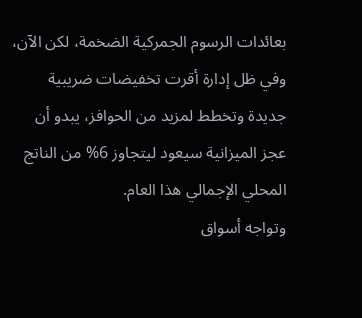بعائدات الرسوم الجمركية الضخمة، لكن الآن، وفي ظل إدارة أقرت تخفيضات ضريبية جديدة وتخطط لمزيد من الحوافز، يبدو أن عجز الميزانية سيعود ليتجاوز 6% من الناتج المحلي الإجمالي هذا العام.
وتواجه أسواق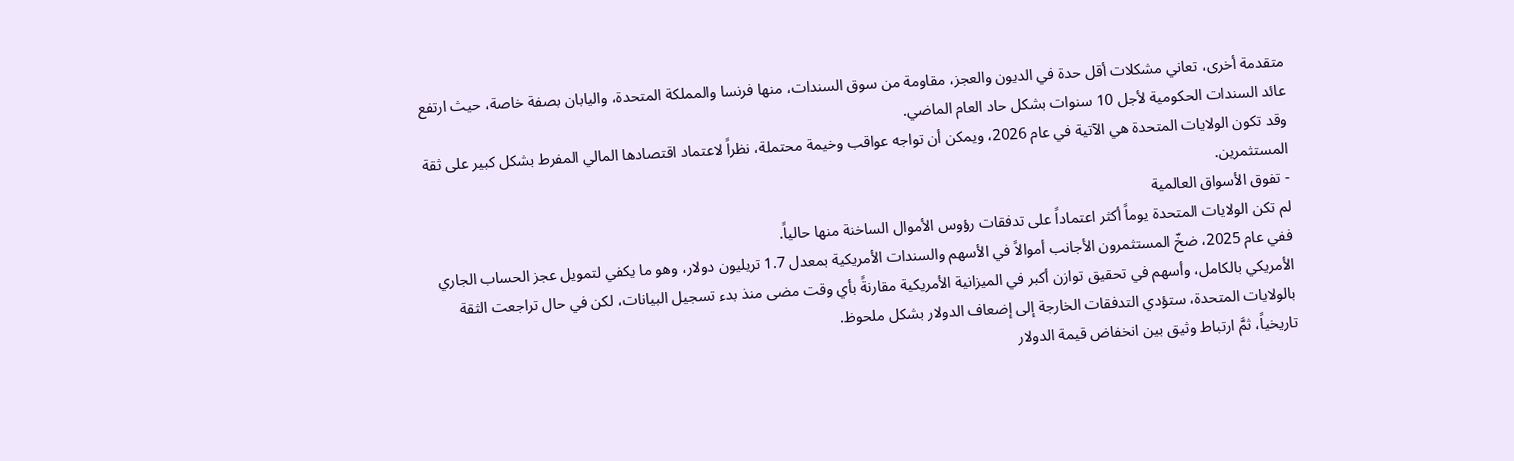متقدمة أخرى، تعاني مشكلات أقل حدة في الديون والعجز، مقاومة من سوق السندات، منها فرنسا والمملكة المتحدة، واليابان بصفة خاصة، حيث ارتفع عائد السندات الحكومية لأجل 10 سنوات بشكل حاد العام الماضي.
وقد تكون الولايات المتحدة هي الآتية في عام 2026، ويمكن أن تواجه عواقب وخيمة محتملة، نظراً لاعتماد اقتصادها المالي المفرط بشكل كبير على ثقة المستثمرين.
- تفوق الأسواق العالمية
لم تكن الولايات المتحدة يوماً أكثر اعتماداً على تدفقات رؤوس الأموال الساخنة منها حالياً.
ففي عام 2025، ضخّ المستثمرون الأجانب أموالاً في الأسهم والسندات الأمريكية بمعدل 1.7 تريليون دولار، وهو ما يكفي لتمويل عجز الحساب الجاري الأمريكي بالكامل، وأسهم في تحقيق توازن أكبر في الميزانية الأمريكية مقارنةً بأي وقت مضى منذ بدء تسجيل البيانات، لكن في حال تراجعت الثقة بالولايات المتحدة، ستؤدي التدفقات الخارجة إلى إضعاف الدولار بشكل ملحوظ.
تاريخياً، ثمَّ ارتباط وثيق بين انخفاض قيمة الدولار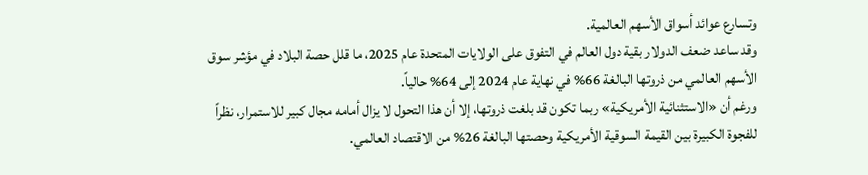وتسارع عوائد أسواق الأسهم العالمية.
وقد ساعد ضعف الدولار بقية دول العالم في التفوق على الولايات المتحدة عام 2025، ما قلل حصة البلاد في مؤشر سوق الأسهم العالمي من ذروتها البالغة 66% في نهاية عام 2024 إلى 64% حالياً.
ورغم أن «الاستثنائية الأمريكية» ربما تكون قد بلغت ذروتها، إلا أن هذا التحول لا يزال أمامه مجال كبير للاستمرار، نظراً للفجوة الكبيرة بين القيمة السوقية الأمريكية وحصتها البالغة 26% من الاقتصاد العالمي.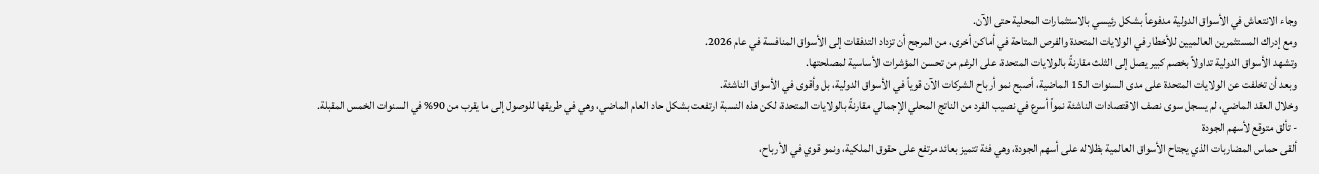وجاء الانتعاش في الأسواق الدولية مدفوعاً بشكل رئيسي بالاستثمارات المحلية حتى الآن.
ومع إدراك المستثمرين العالميين للأخطار في الولايات المتحدة والفرص المتاحة في أماكن أخرى، من المرجح أن تزداد التدفقات إلى الأسواق المنافسة في عام 2026.
وتشهد الأسواق الدولية تداولاً بخصم كبير يصل إلى الثلث مقارنةً بالولايات المتحدة، على الرغم من تحسن المؤشرات الأساسية لمصلحتها.
وبعد أن تخلفت عن الولايات المتحدة على مدى السنوات الـ15 الماضية، أصبح نمو أرباح الشركات الآن قوياً في الأسواق الدولية، بل وأقوى في الأسواق الناشئة.
وخلال العقد الماضي، لم يسجل سوى نصف الاقتصادات الناشئة نمواً أسرع في نصيب الفرد من الناتج المحلي الإجمالي مقارنةً بالولايات المتحدة، لكن هذه النسبة ارتفعت بشكل حاد العام الماضي، وهي في طريقها للوصول إلى ما يقرب من 90% في السنوات الخمس المقبلة.
- تألق متوقع لأسهم الجودة
ألقى حماس المضاربات الذي يجتاح الأسواق العالمية بظلاله على أسهم الجودة، وهي فئة تتميز بعائد مرتفع على حقوق الملكية، ونمو قوي في الأرباح،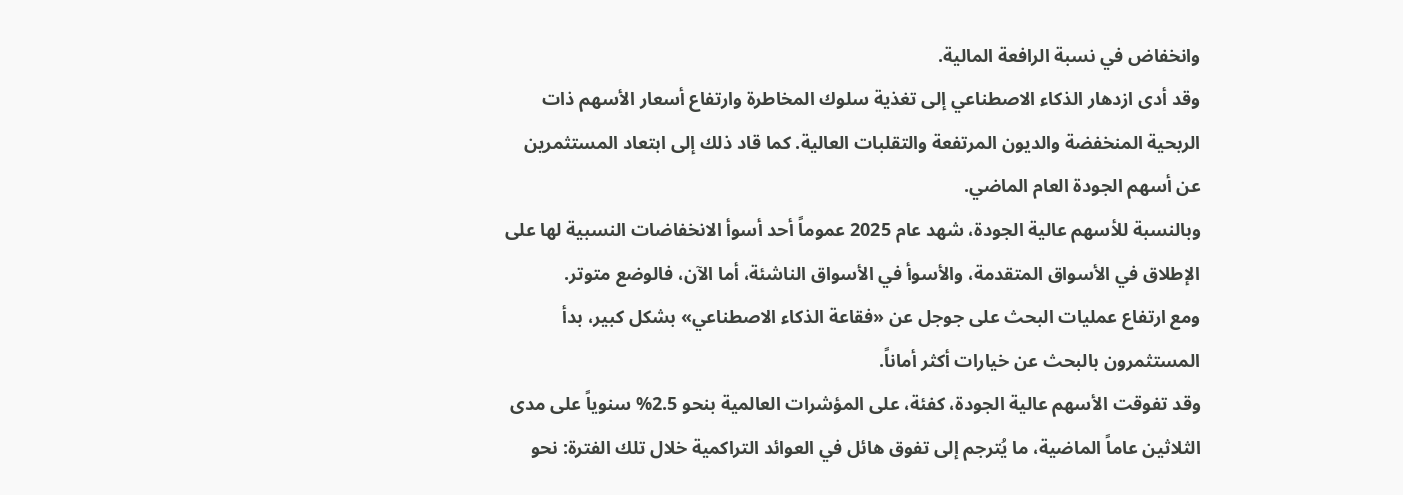وانخفاض في نسبة الرافعة المالية.
وقد أدى ازدهار الذكاء الاصطناعي إلى تغذية سلوك المخاطرة وارتفاع أسعار الأسهم ذات الربحية المنخفضة والديون المرتفعة والتقلبات العالية. كما قاد ذلك إلى ابتعاد المستثمرين عن أسهم الجودة العام الماضي.
وبالنسبة للأسهم عالية الجودة، شهد عام 2025 عموماً أحد أسوأ الانخفاضات النسبية لها على الإطلاق في الأسواق المتقدمة، والأسوأ في الأسواق الناشئة، أما الآن، فالوضع متوتر.
ومع ارتفاع عمليات البحث على جوجل عن «فقاعة الذكاء الاصطناعي» بشكل كبير، بدأ المستثمرون بالبحث عن خيارات أكثر أماناً.
وقد تفوقت الأسهم عالية الجودة، كفئة، على المؤشرات العالمية بنحو 2.5% سنوياً على مدى الثلاثين عاماً الماضية، ما يُترجم إلى تفوق هائل في العوائد التراكمية خلال تلك الفترة: نحو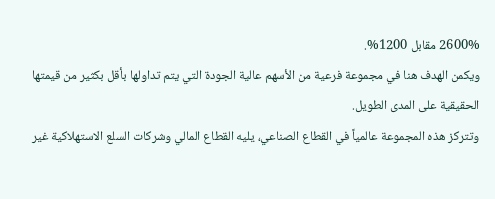2600% مقابل 1200%.
ويكمن الهدف هنا في مجموعة فرعية من الأسهم عالية الجودة التي يتم تداولها بأقل بكثير من قيمتها الحقيقية على المدى الطويل.
وتتركز هذه المجموعة عالمياً في القطاع الصناعي، يليه القطاع المالي وشركات السلع الاستهلاكية غير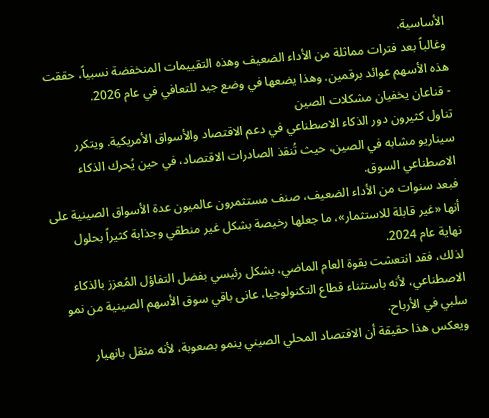الأساسية.
وغالباً بعد فترات مماثلة من الأداء الضعيف وهذه التقييمات المنخفضة نسبياً، حققت هذه الأسهم عوائد برقمين. وهذا يضعها في وضع جيد للتعافي في عام 2026.
- قناعان يخفيان مشكلات الصين
تناول كثيرون دور الذكاء الاصطناعي في دعم الاقتصاد والأسواق الأمريكية. ويتكرر سيناريو مشابه في الصين، حيث تُنقذ الصادرات الاقتصاد، في حين يُحرك الذكاء الاصطناعي السوق.
فبعد سنوات من الأداء الضعيف، صنف مستثمرون عالميون عدة الأسواق الصينية على أنها «غير قابلة للاستثمار»، ما جعلها رخيصة بشكل غير منطقي وجذابة كثيراً بحلول نهاية عام 2024.
لذلك، فقد انتعشت بقوة العام الماضي، بشكل رئيسي بفضل التفاؤل المُعزز بالذكاء الاصطناعي، لأنه باستثناء قطاع التكنولوجيا، عانى باقي سوق الأسهم الصينية من نمو سلبي في الأرباح.
ويعكس هذا حقيقة أن الاقتصاد المحلي الصيني ينمو بصعوبة، لأنه مثقل بانهيار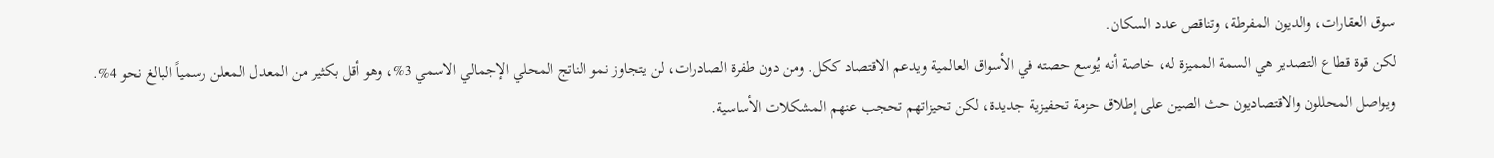سوق العقارات، والديون المفرطة، وتناقص عدد السكان.
لكن قوة قطاع التصدير هي السمة المميزة له، خاصة أنه يُوسع حصته في الأسواق العالمية ويدعم الاقتصاد ككل. ومن دون طفرة الصادرات، لن يتجاوز نمو الناتج المحلي الإجمالي الاسمي 3%، وهو أقل بكثير من المعدل المعلن رسمياً البالغ نحو 4%.
ويواصل المحللون والاقتصاديون حث الصين على إطلاق حزمة تحفيزية جديدة، لكن تحيزاتهم تحجب عنهم المشكلات الأساسية.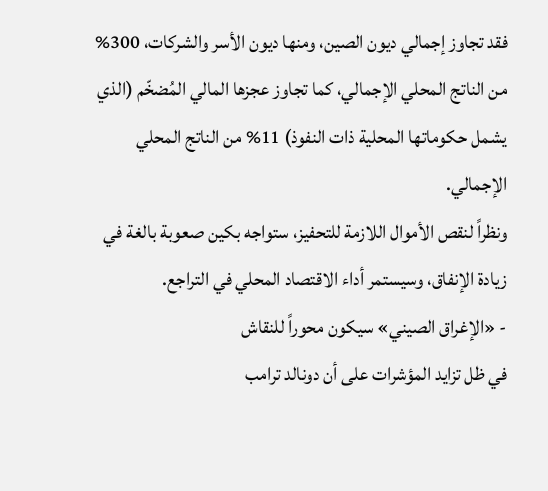فقد تجاوز إجمالي ديون الصين، ومنها ديون الأسر والشركات، 300% من الناتج المحلي الإجمالي، كما تجاوز عجزها المالي المُضخّم (الذي يشمل حكوماتها المحلية ذات النفوذ) 11% من الناتج المحلي الإجمالي.
ونظراً لنقص الأموال اللازمة للتحفيز، ستواجه بكين صعوبة بالغة في زيادة الإنفاق، وسيستمر أداء الاقتصاد المحلي في التراجع.
- «الإغراق الصيني» سيكون محوراً للنقاش
في ظل تزايد المؤشرات على أن دونالد ترامب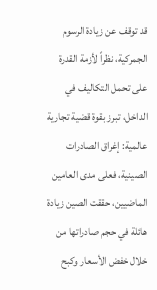قد توقف عن زيادة الرسوم الجمركية، نظراً لأزمة القدرة على تحمل التكاليف في الداخل، تبرز بقوة قضية تجارية عالمية: إغراق الصادرات الصينية، فعلى مدى العامين الماضيين، حققت الصين زيادة هائلة في حجم صادراتها من خلال خفض الأسعار وكبح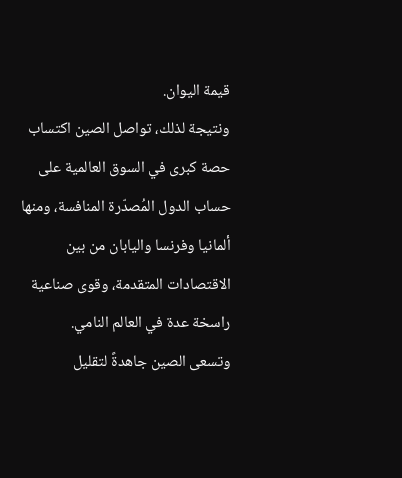قيمة اليوان.
ونتيجة لذلك، تواصل الصين اكتساب حصة كبرى في السوق العالمية على حساب الدول المُصدّرة المنافسة، ومنها ألمانيا وفرنسا واليابان من بين الاقتصادات المتقدمة، وقوى صناعية راسخة عدة في العالم النامي.
وتسعى الصين جاهدةً لتقليل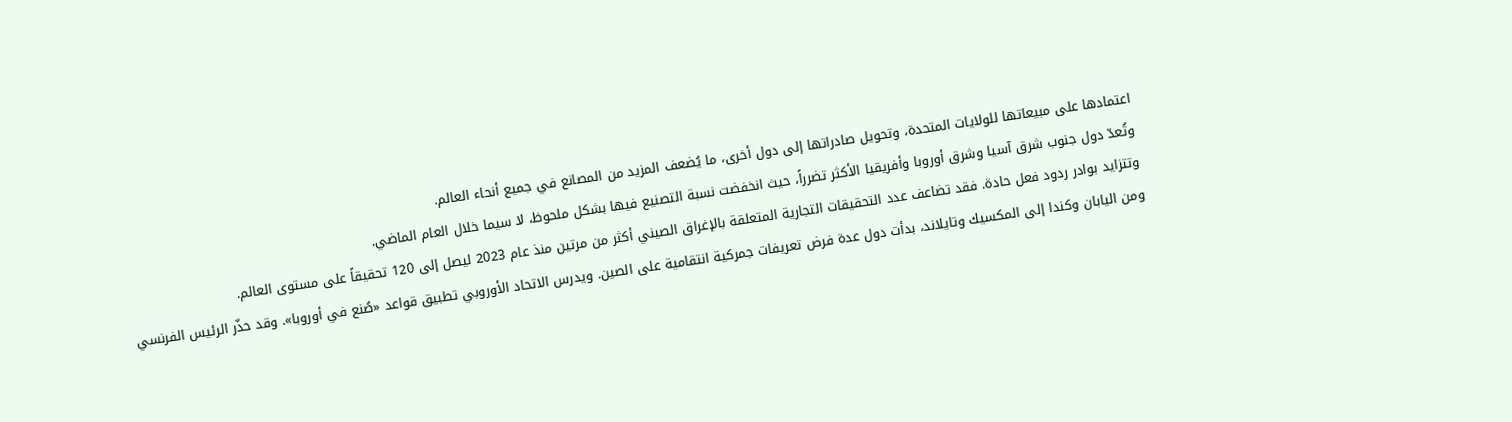اعتمادها على مبيعاتها للولايات المتحدة، وتحويل صادراتها إلى دول أخرى، ما يُضعف المزيد من المصانع في جميع أنحاء العالم.
وتُعدّ دول جنوب شرق آسيا وشرق أوروبا وأفريقيا الأكثر تضرراً، حيث انخفضت نسبة التصنيع فيها بشكل ملحوظ، لا سيما خلال العام الماضي.
وتتزايد بوادر ردود فعل حادة. فقد تضاعف عدد التحقيقات التجارية المتعلقة بالإغراق الصيني أكثر من مرتين منذ عام 2023 ليصل إلى 120 تحقيقاً على مستوى العالم.
ومن اليابان وكندا إلى المكسيك وتايلاند، بدأت دول عدة فرض تعريفات جمركية انتقامية على الصين. ويدرس الاتحاد الأوروبي تطبيق قواعد «صُنع في أوروبا». وقد حذّر الرئيس الفرنسي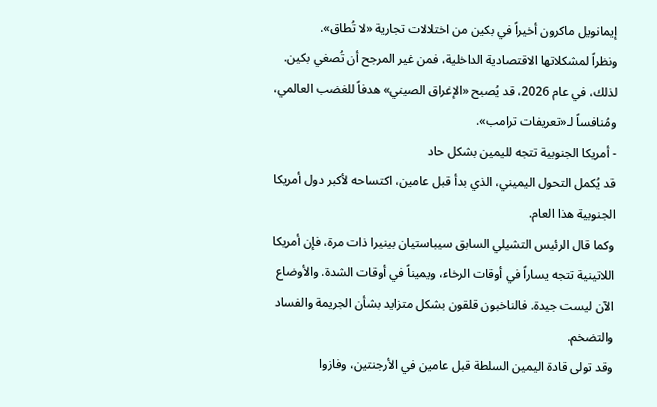إيمانويل ماكرون أخيراً في بكين من اختلالات تجارية «لا تُطاق».
ونظراً لمشكلاتها الاقتصادية الداخلية، فمن غير المرجح أن تُصغي بكين. لذلك، في عام 2026، قد يُصبح «الإغراق الصيني» هدفاً للغضب العالمي، ومُنافساً لـ«تعريفات ترامب».
- أمريكا الجنوبية تتجه لليمين بشكل حاد
قد يُكمل التحول اليميني، الذي بدأ قبل عامين، اكتساحه لأكبر دول أمريكا الجنوبية هذا العام.
وكما قال الرئيس التشيلي السابق سيباستيان بينيرا ذات مرة، فإن أمريكا اللاتينية تتجه يساراً في أوقات الرخاء، ويميناً في أوقات الشدة. والأوضاع الآن ليست جيدة. فالناخبون قلقون بشكل متزايد بشأن الجريمة والفساد والتضخم.
وقد تولى قادة اليمين السلطة قبل عامين في الأرجنتين، وفازوا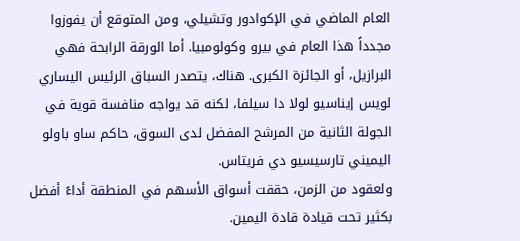العام الماضي في الإكوادور وتشيلي، ومن المتوقع أن يفوزوا مجدداً هذا العام في بيرو وكولومبيا. أما الورقة الرابحة فهي البرازيل، أو الجائزة الكبرى. هناك، يتصدر السباق الرئيس اليساري لويس إيناسيو لولا دا سيلفا، لكنه قد يواجه منافسة قوية في الجولة الثانية من المرشح المفضل لدى السوق، حاكم ساو باولو اليميني تارسيسيو دي فريتاس.
ولعقود من الزمن، حققت أسواق الأسهم في المنطقة أداءً أفضل بكثير تحت قيادة قادة اليمين.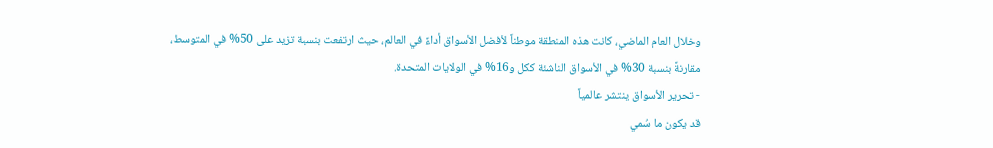وخلال العام الماضي، كانت هذه المنطقة موطناً لأفضل الأسواق أداءً في العالم، حيث ارتفعت بنسبة تزيد على 50% في المتوسط، مقارنةً بنسبة 30% في الأسواق الناشئة ككل و16% في الولايات المتحدة.
- تحرير الأسواق ينتشر عالمياً
قد يكون ما سُمي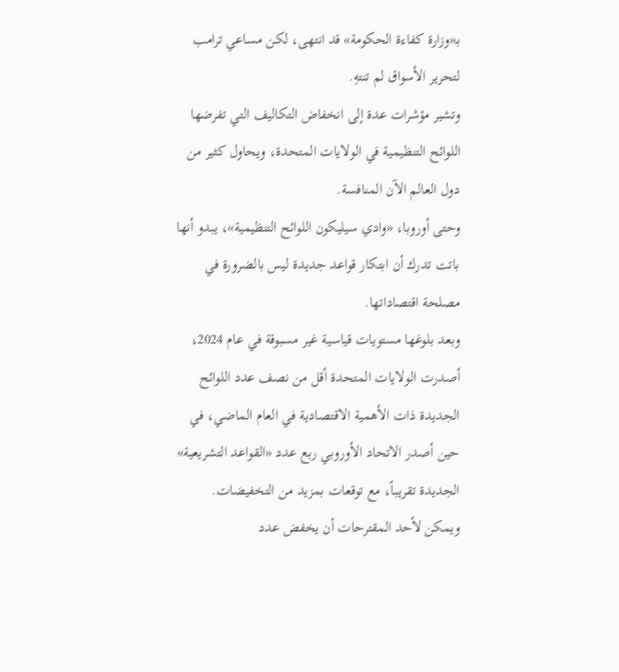بـ«وزارة كفاءة الحكومة» قد انتهى، لكن مساعي ترامب لتحرير الأسواق لم تنتهِ.
وتشير مؤشرات عدة إلى انخفاض التكاليف التي تفرضها اللوائح التنظيمية في الولايات المتحدة، ويحاول كثير من دول العالم الآن المنافسة.
وحتى أوروبا، «وادي سيليكون اللوائح التنظيمية»، يبدو أنها باتت تدرك أن ابتكار قواعد جديدة ليس بالضرورة في مصلحة اقتصاداتها.
وبعد بلوغها مستويات قياسية غير مسبوقة في عام 2024، أصدرت الولايات المتحدة أقل من نصف عدد اللوائح الجديدة ذات الأهمية الاقتصادية في العام الماضي، في حين أصدر الاتحاد الأوروبي ربع عدد «القواعد التشريعية» الجديدة تقريباً، مع توقعات بمزيد من التخفيضات.
ويمكن لأحد المقترحات أن يخفض عدد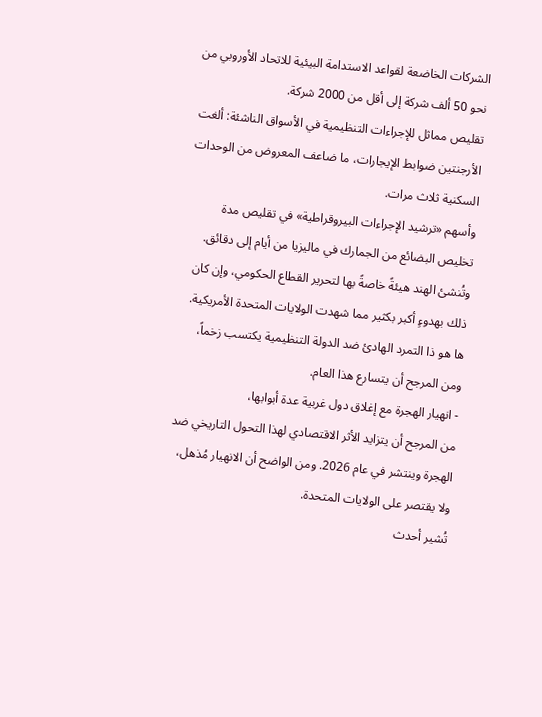الشركات الخاضعة لقواعد الاستدامة البيئية للاتحاد الأوروبي من نحو 50 ألف شركة إلى أقل من 2000 شركة.
تقليص مماثل للإجراءات التنظيمية في الأسواق الناشئة: ألغت الأرجنتين ضوابط الإيجارات، ما ضاعف المعروض من الوحدات السكنية ثلاث مرات.
وأسهم «ترشيد الإجراءات البيروقراطية» في تقليص مدة تخليص البضائع من الجمارك في ماليزيا من أيام إلى دقائق.
وتُنشئ الهند هيئةً خاصةً بها لتحرير القطاع الحكومي، وإن كان ذلك بهدوءٍ أكبر بكثير مما شهدت الولايات المتحدة الأمريكية.
ها هو ذا التمرد الهادئ ضد الدولة التنظيمية يكتسب زخماً، ومن المرجح أن يتسارع هذا العام.
- انهيار الهجرة مع إغلاق دول غربية عدة أبوابها،
من المرجح أن يتزايد الأثر الاقتصادي لهذا التحول التاريخي ضد الهجرة وينتشر في عام 2026. ومن الواضح أن الانهيار مُذهل، ولا يقتصر على الولايات المتحدة.
تُشير أحدث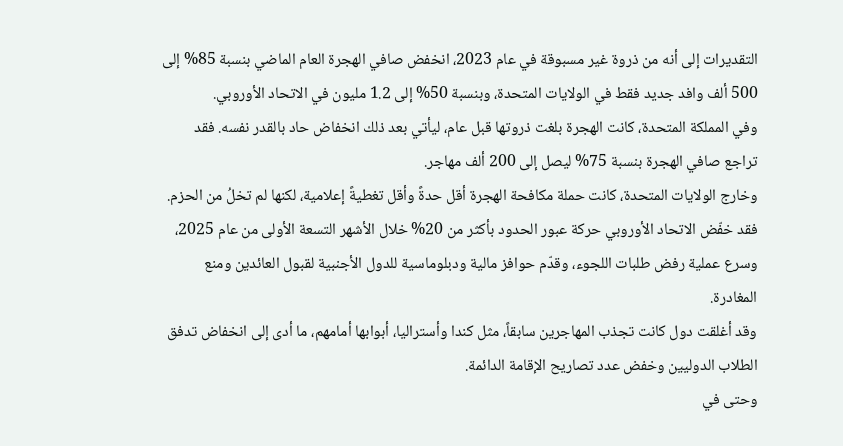التقديرات إلى أنه من ذروة غير مسبوقة في عام 2023، انخفض صافي الهجرة العام الماضي بنسبة 85% إلى 500 ألف وافد جديد فقط في الولايات المتحدة، وبنسبة 50% إلى 1.2 مليون في الاتحاد الأوروبي.
وفي المملكة المتحدة، كانت الهجرة بلغت ذروتها قبل عام، ليأتي بعد ذلك انخفاض حاد بالقدر نفسه. فقد تراجع صافي الهجرة بنسبة 75% ليصل إلى 200 ألف مهاجر.
وخارج الولايات المتحدة، كانت حملة مكافحة الهجرة أقل حدةً وأقل تغطيةً إعلامية، لكنها لم تخلُ من الحزم.
فقد خفّض الاتحاد الأوروبي حركة عبور الحدود بأكثر من 20% خلال الأشهر التسعة الأولى من عام 2025، وسرع عملية رفض طلبات اللجوء، وقدّم حوافز مالية ودبلوماسية للدول الأجنبية لقبول العائدين ومنع المغادرة.
وقد أغلقت دول كانت تجذب المهاجرين سابقاً، مثل كندا وأستراليا، أبوابها أمامهم، ما أدى إلى انخفاض تدفق الطلاب الدوليين وخفض عدد تصاريح الإقامة الدائمة.
وحتى في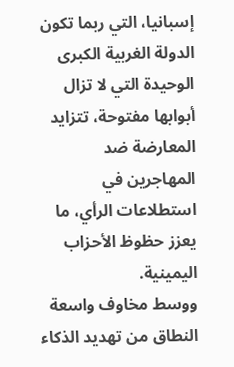إسبانيا، التي ربما تكون الدولة الغربية الكبرى الوحيدة التي لا تزال أبوابها مفتوحة، تتزايد المعارضة ضد المهاجرين في استطلاعات الرأي، ما يعزز حظوظ الأحزاب اليمينية.
ووسط مخاوف واسعة النطاق من تهديد الذكاء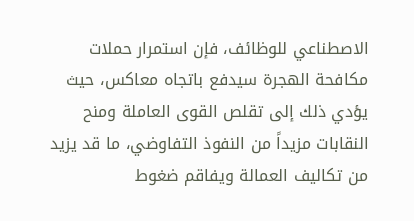الاصطناعي للوظائف، فإن استمرار حملات مكافحة الهجرة سيدفع باتجاه معاكس، حيث يؤدي ذلك إلى تقلص القوى العاملة ومنح النقابات مزيداً من النفوذ التفاوضي، ما قد يزيد من تكاليف العمالة ويفاقم ضغوط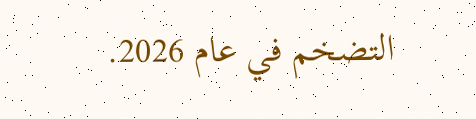التضخم في عام 2026.